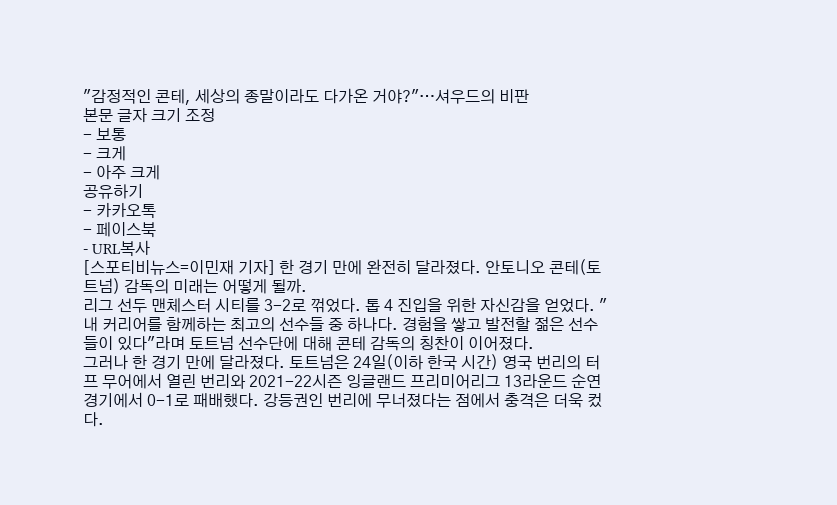"감정적인 콘테, 세상의 종말이라도 다가온 거야?"…셔우드의 비판
본문 글자 크기 조정
- 보통
- 크게
- 아주 크게
공유하기
- 카카오톡
- 페이스북
- URL복사
[스포티비뉴스=이민재 기자] 한 경기 만에 완전히 달라졌다. 안토니오 콘테(토트넘) 감독의 미래는 어떻게 될까.
리그 선두 맨체스터 시티를 3-2로 꺾었다. 톱 4 진입을 위한 자신감을 얻었다. "내 커리어를 함께하는 최고의 선수들 중 하나다. 경험을 쌓고 발전할 젊은 선수들이 있다"라며 토트넘 선수단에 대해 콘테 감독의 칭찬이 이어졌다.
그러나 한 경기 만에 달라졌다. 토트넘은 24일(이하 한국 시간) 영국 번리의 터프 무어에서 열린 번리와 2021-22시즌 잉글랜드 프리미어리그 13라운드 순연 경기에서 0-1로 패배했다. 강등권인 번리에 무너졌다는 점에서 충격은 더욱 컸다.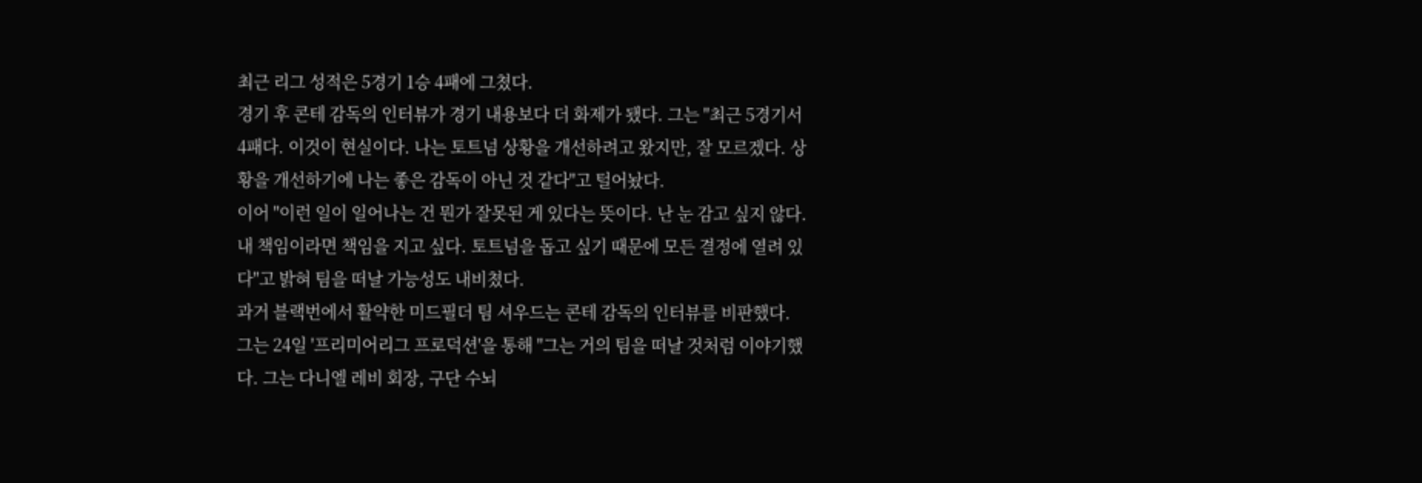최근 리그 성적은 5경기 1승 4패에 그쳤다.
경기 후 콘테 감독의 인터뷰가 경기 내용보다 더 화제가 됐다. 그는 "최근 5경기서 4패다. 이것이 현실이다. 나는 토트넘 상황을 개선하려고 왔지만, 잘 모르겠다. 상황을 개선하기에 나는 좋은 감독이 아닌 것 같다"고 털어놨다.
이어 "이런 일이 일어나는 건 뭔가 잘못된 게 있다는 뜻이다. 난 눈 감고 싶지 않다. 내 책임이라면 책임을 지고 싶다. 토트넘을 돕고 싶기 때문에 모든 결정에 열려 있다"고 밝혀 팀을 떠날 가능성도 내비쳤다.
과거 블랙번에서 활약한 미드필더 팀 셔우드는 콘테 감독의 인터뷰를 비판했다. 그는 24일 '프리미어리그 프로덕션'을 통해 "그는 거의 팀을 떠날 것처럼 이야기했다. 그는 다니엘 레비 회장, 구단 수뇌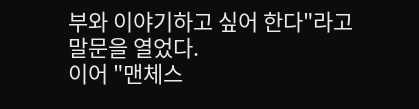부와 이야기하고 싶어 한다"라고 말문을 열었다.
이어 "맨체스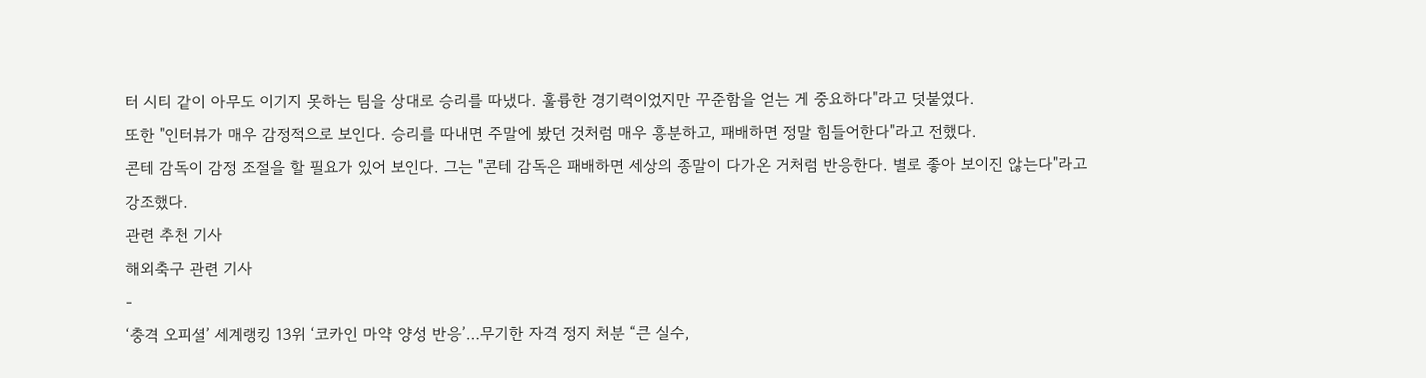터 시티 같이 아무도 이기지 못하는 팀을 상대로 승리를 따냈다. 훌륭한 경기력이었지만 꾸준함을 얻는 게 중요하다"라고 덧붙였다.
또한 "인터뷰가 매우 감정적으로 보인다. 승리를 따내면 주말에 봤던 것처럼 매우 흥분하고, 패배하면 정말 힘들어한다"라고 전했다.
콘테 감독이 감정 조절을 할 필요가 있어 보인다. 그는 "콘테 감독은 패배하면 세상의 종말이 다가온 거처럼 반응한다. 별로 좋아 보이진 않는다"라고 강조했다.
관련 추천 기사
해외축구 관련 기사
-
‘충격 오피셜’ 세계랭킹 13위 ‘코카인 마약 양성 반응’…무기한 자격 정지 처분 “큰 실수,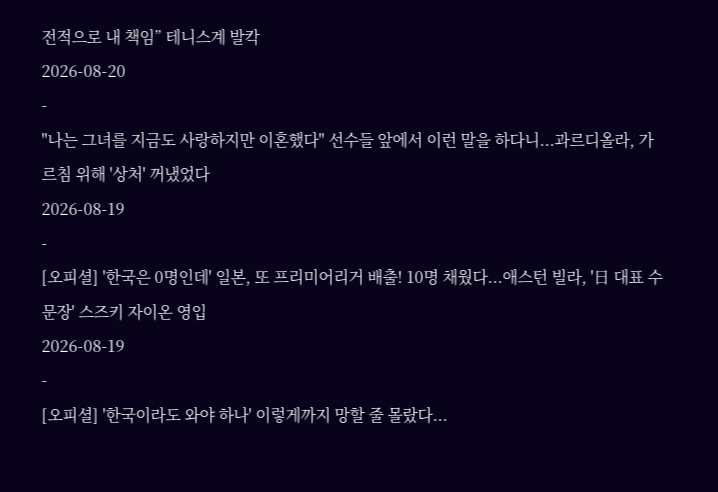전적으로 내 책임” 테니스계 발칵
2026-08-20
-
"나는 그녀를 지금도 사랑하지만 이혼했다" 선수들 앞에서 이런 말을 하다니...과르디올라, 가르침 위해 '상처' 꺼냈었다
2026-08-19
-
[오피셜] '한국은 0명인데' 일본, 또 프리미어리거 배출! 10명 채웠다...애스턴 빌라, '日 대표 수문장' 스즈키 자이온 영입
2026-08-19
-
[오피셜] '한국이라도 와야 하나' 이렇게까지 망할 줄 몰랐다...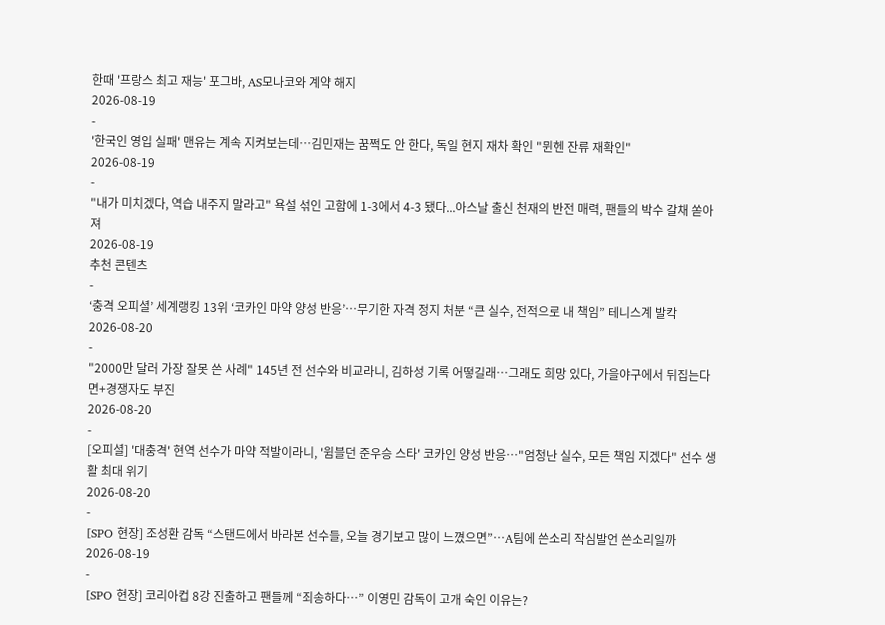한때 '프랑스 최고 재능' 포그바, AS모나코와 계약 해지
2026-08-19
-
'한국인 영입 실패' 맨유는 계속 지켜보는데…김민재는 꿈쩍도 안 한다, 독일 현지 재차 확인 "뮌헨 잔류 재확인"
2026-08-19
-
"내가 미치겠다, 역습 내주지 말라고" 욕설 섞인 고함에 1-3에서 4-3 됐다...아스날 출신 천재의 반전 매력, 팬들의 박수 갈채 쏟아져
2026-08-19
추천 콘텐츠
-
‘충격 오피셜’ 세계랭킹 13위 ‘코카인 마약 양성 반응’…무기한 자격 정지 처분 “큰 실수, 전적으로 내 책임” 테니스계 발칵
2026-08-20
-
"2000만 달러 가장 잘못 쓴 사례" 145년 전 선수와 비교라니, 김하성 기록 어떻길래…그래도 희망 있다, 가을야구에서 뒤집는다면+경쟁자도 부진
2026-08-20
-
[오피셜] '대충격' 현역 선수가 마약 적발이라니, '윔블던 준우승 스타' 코카인 양성 반응…"엄청난 실수, 모든 책임 지겠다" 선수 생활 최대 위기
2026-08-20
-
[SPO 현장] 조성환 감독 “스탠드에서 바라본 선수들, 오늘 경기보고 많이 느꼈으면”…A팀에 쓴소리 작심발언 쓴소리일까
2026-08-19
-
[SPO 현장] 코리아컵 8강 진출하고 팬들께 “죄송하다…” 이영민 감독이 고개 숙인 이유는?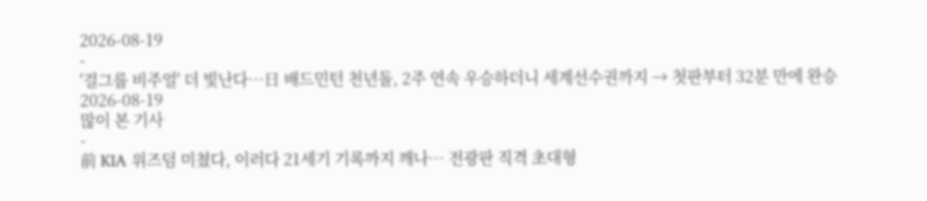2026-08-19
-
'걸그룹 비주얼' 더 빛난다…日 배드민턴 천년돌, 2주 연속 우승하더니 세계선수권까지 → 첫판부터 32분 만에 완승
2026-08-19
많이 본 기사
-
前 KIA 위즈덤 미쳤다, 이러다 21세기 기록까지 깨나… 전광판 직격 초대형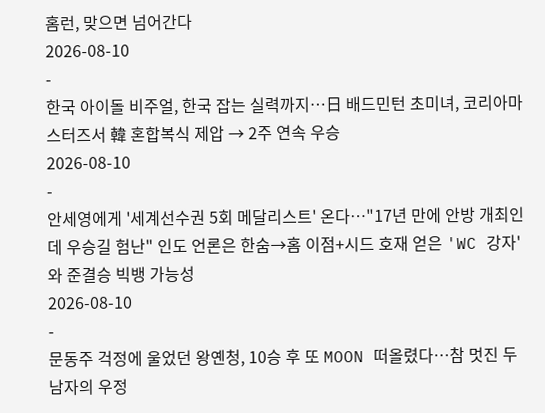홈런, 맞으면 넘어간다
2026-08-10
-
한국 아이돌 비주얼, 한국 잡는 실력까지…日 배드민턴 초미녀, 코리아마스터즈서 韓 혼합복식 제압 → 2주 연속 우승
2026-08-10
-
안세영에게 '세계선수권 5회 메달리스트' 온다…"17년 만에 안방 개최인데 우승길 험난" 인도 언론은 한숨→홈 이점+시드 호재 얻은 'WC 강자'와 준결승 빅뱅 가능성
2026-08-10
-
문동주 걱정에 울었던 왕옌청, 10승 후 또 MOON 떠올렸다…참 멋진 두 남자의 우정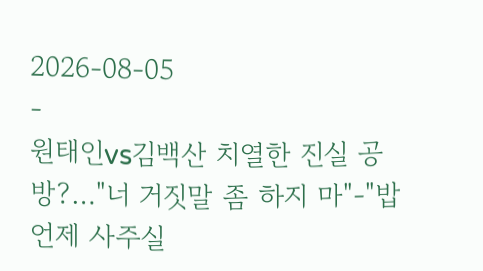2026-08-05
-
원태인vs김백산 치열한 진실 공방?…"너 거짓말 좀 하지 마"-"밥 언제 사주실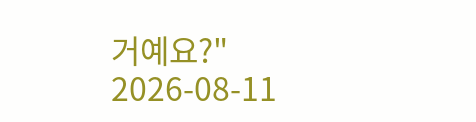거예요?"
2026-08-11